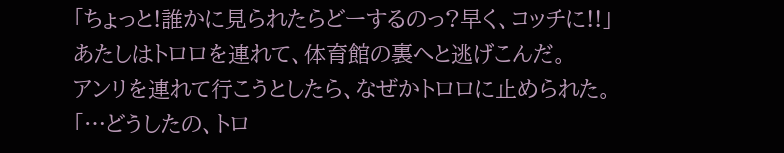「ちょっと!誰かに見られたらどーするのっ?早く、コッチに!!」
あたしはトロロを連れて、体育館の裏へと逃げこんだ。
アンリを連れて行こうとしたら、なぜかトロロに止められた。
「…どうしたの、トロ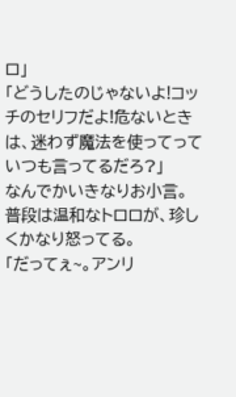ロ」
「どうしたのじゃないよ!コッチのセリフだよ!危ないときは、迷わず魔法を使ってっていつも言ってるだろ?」
なんでかいきなりお小言。
普段は温和なトロロが、珍しくかなり怒ってる。
「だってぇ~。アンリ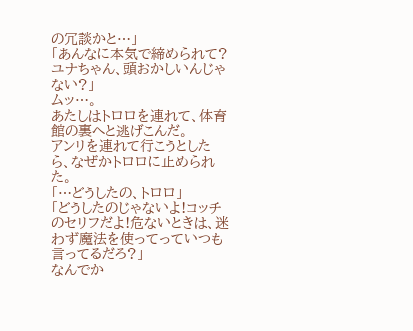の冗談かと…」
「あんなに本気で締められて?ユナちゃん、頭おかしいんじゃない?」
ムッ…。
あたしはトロロを連れて、体育館の裏へと逃げこんだ。
アンリを連れて行こうとしたら、なぜかトロロに止められた。
「…どうしたの、トロロ」
「どうしたのじゃないよ!コッチのセリフだよ!危ないときは、迷わず魔法を使ってっていつも言ってるだろ?」
なんでか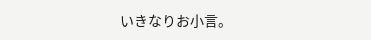いきなりお小言。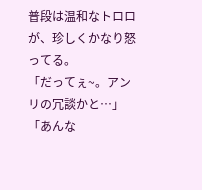普段は温和なトロロが、珍しくかなり怒ってる。
「だってぇ~。アンリの冗談かと…」
「あんな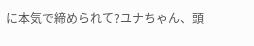に本気で締められて?ユナちゃん、頭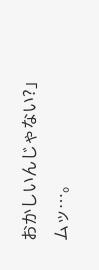おかしいんじゃない?」
ムッ…。